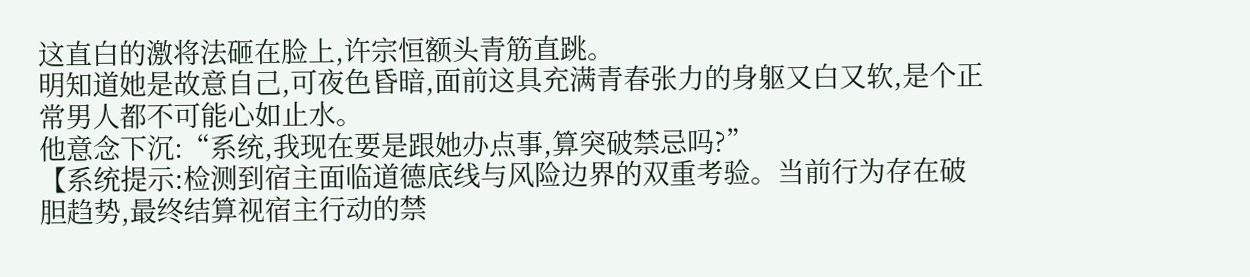这直白的激将法砸在脸上,许宗恒额头青筋直跳。
明知道她是故意自己,可夜色昏暗,面前这具充满青春张力的身躯又白又软,是个正常男人都不可能心如止水。
他意念下沉:“系统,我现在要是跟她办点事,算突破禁忌吗?”
【系统提示:检测到宿主面临道德底线与风险边界的双重考验。当前行为存在破胆趋势,最终结算视宿主行动的禁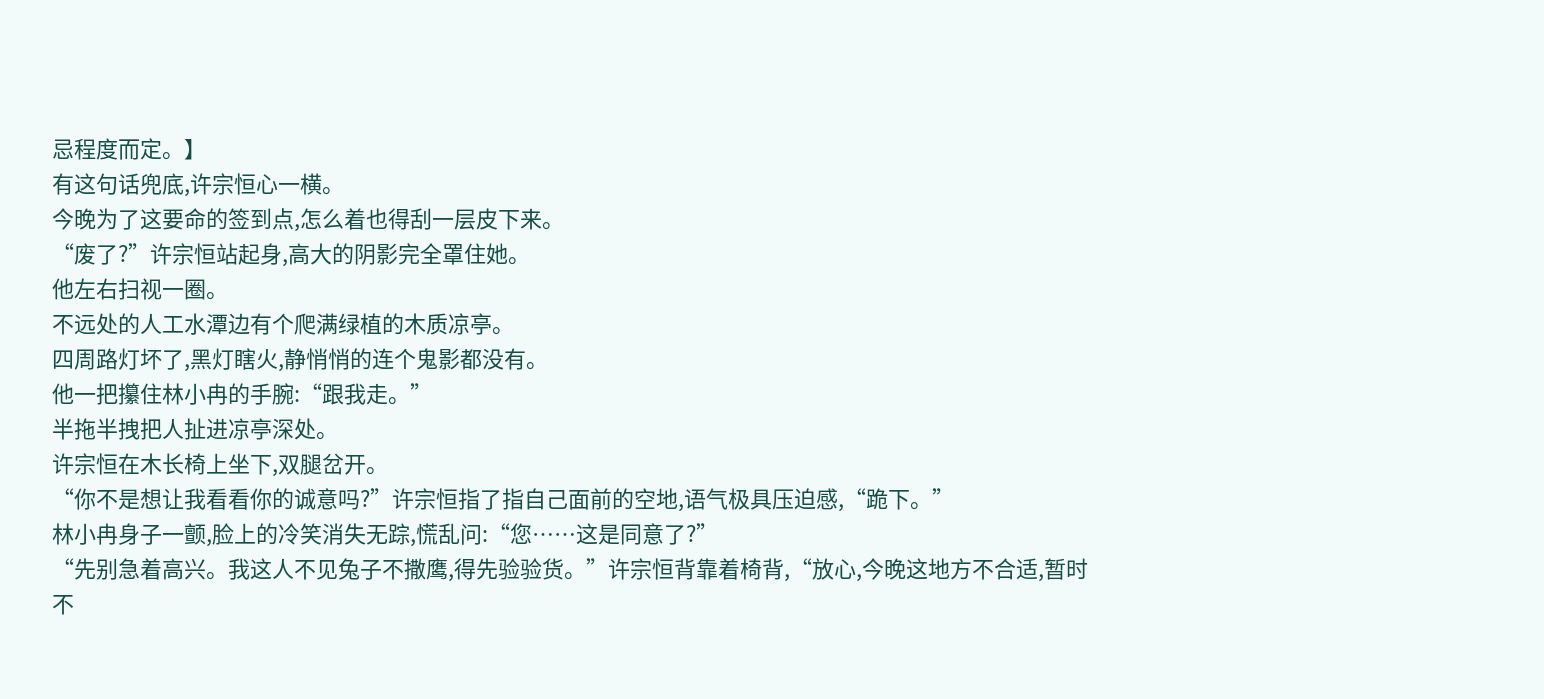忌程度而定。】
有这句话兜底,许宗恒心一横。
今晚为了这要命的签到点,怎么着也得刮一层皮下来。
“废了?”许宗恒站起身,高大的阴影完全罩住她。
他左右扫视一圈。
不远处的人工水潭边有个爬满绿植的木质凉亭。
四周路灯坏了,黑灯瞎火,静悄悄的连个鬼影都没有。
他一把攥住林小冉的手腕:“跟我走。”
半拖半拽把人扯进凉亭深处。
许宗恒在木长椅上坐下,双腿岔开。
“你不是想让我看看你的诚意吗?”许宗恒指了指自己面前的空地,语气极具压迫感,“跪下。”
林小冉身子一颤,脸上的冷笑消失无踪,慌乱问:“您……这是同意了?”
“先别急着高兴。我这人不见兔子不撒鹰,得先验验货。”许宗恒背靠着椅背,“放心,今晚这地方不合适,暂时不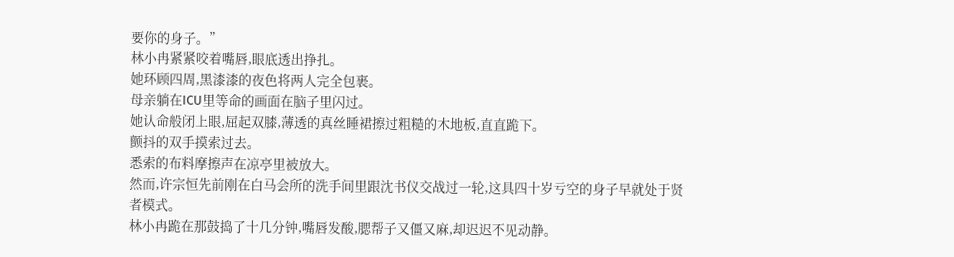要你的身子。”
林小冉紧紧咬着嘴唇,眼底透出挣扎。
她环顾四周,黑漆漆的夜色将两人完全包裹。
母亲躺在ICU里等命的画面在脑子里闪过。
她认命般闭上眼,屈起双膝,薄透的真丝睡裙擦过粗糙的木地板,直直跪下。
颤抖的双手摸索过去。
悉索的布料摩擦声在凉亭里被放大。
然而,许宗恒先前刚在白马会所的洗手间里跟沈书仪交战过一轮,这具四十岁亏空的身子早就处于贤者模式。
林小冉跪在那鼓捣了十几分钟,嘴唇发酸,腮帮子又僵又麻,却迟迟不见动静。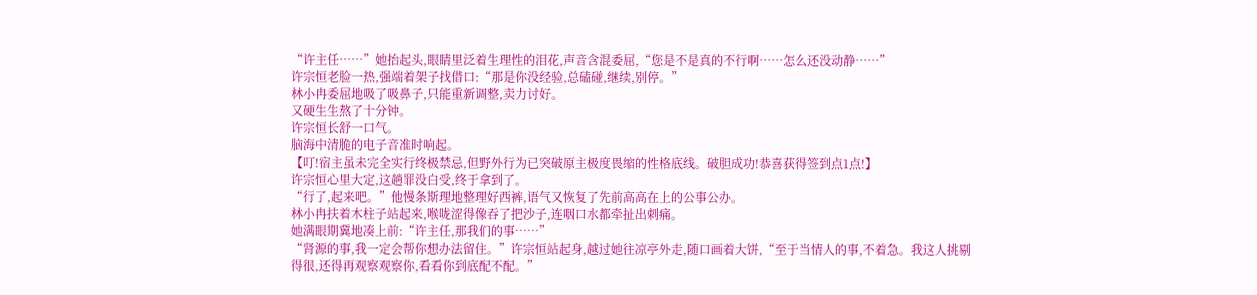“许主任……”她抬起头,眼睛里泛着生理性的泪花,声音含混委屈,“您是不是真的不行啊……怎么还没动静……”
许宗恒老脸一热,强端着架子找借口:“那是你没经验,总磕碰,继续,别停。”
林小冉委屈地吸了吸鼻子,只能重新调整,卖力讨好。
又硬生生熬了十分钟。
许宗恒长舒一口气。
脑海中清脆的电子音准时响起。
【叮!宿主虽未完全实行终极禁忌,但野外行为已突破原主极度畏缩的性格底线。破胆成功!恭喜获得签到点1点!】
许宗恒心里大定,这趟罪没白受,终于拿到了。
“行了,起来吧。”他慢条斯理地整理好西裤,语气又恢复了先前高高在上的公事公办。
林小冉扶着木柱子站起来,喉咙涩得像吞了把沙子,连咽口水都牵扯出刺痛。
她满眼期冀地凑上前:“许主任,那我们的事……”
“肾源的事,我一定会帮你想办法留住。”许宗恒站起身,越过她往凉亭外走,随口画着大饼,“至于当情人的事,不着急。我这人挑剔得很,还得再观察观察你,看看你到底配不配。”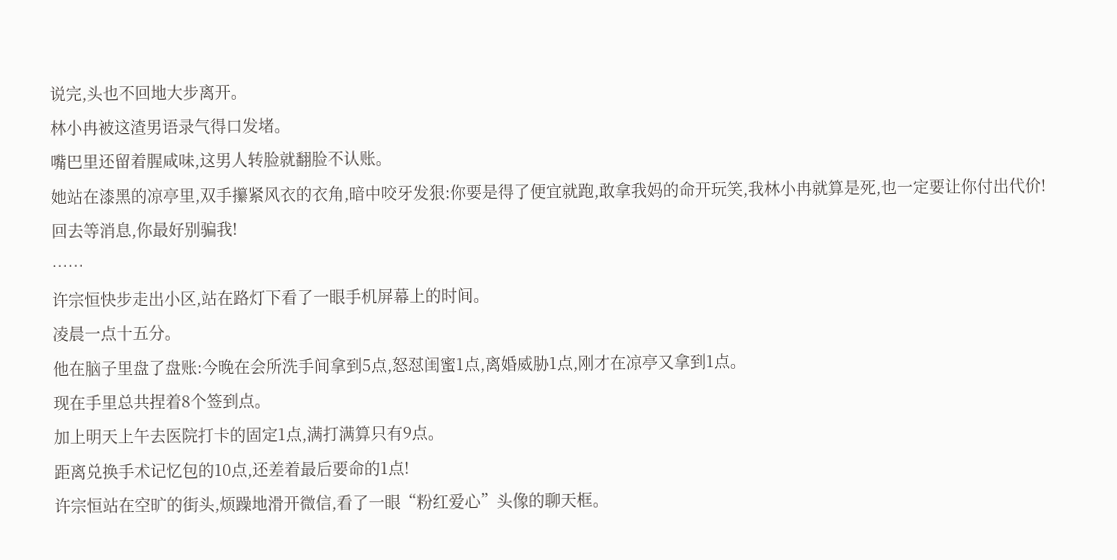说完,头也不回地大步离开。
林小冉被这渣男语录气得口发堵。
嘴巴里还留着腥咸味,这男人转脸就翻脸不认账。
她站在漆黑的凉亭里,双手攥紧风衣的衣角,暗中咬牙发狠:你要是得了便宜就跑,敢拿我妈的命开玩笑,我林小冉就算是死,也一定要让你付出代价!
回去等消息,你最好别骗我!
……
许宗恒快步走出小区,站在路灯下看了一眼手机屏幕上的时间。
凌晨一点十五分。
他在脑子里盘了盘账:今晚在会所洗手间拿到5点,怒怼闺蜜1点,离婚威胁1点,刚才在凉亭又拿到1点。
现在手里总共捏着8个签到点。
加上明天上午去医院打卡的固定1点,满打满算只有9点。
距离兑换手术记忆包的10点,还差着最后要命的1点!
许宗恒站在空旷的街头,烦躁地滑开微信,看了一眼“粉红爱心”头像的聊天框。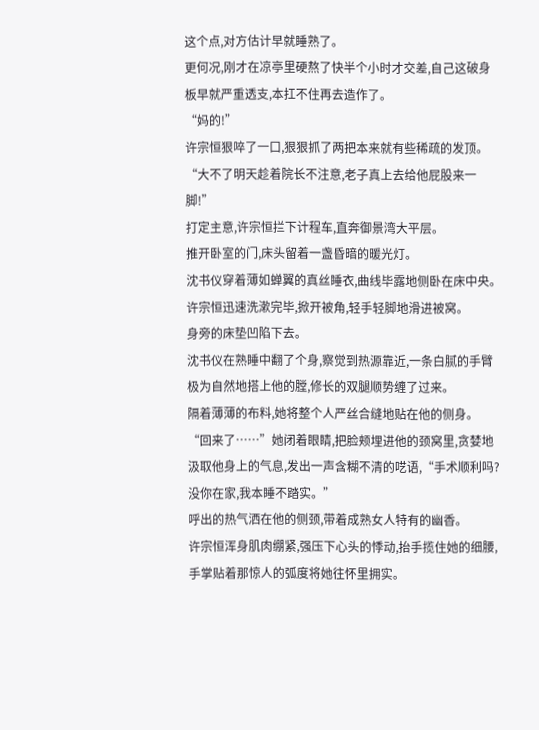这个点,对方估计早就睡熟了。
更何况,刚才在凉亭里硬熬了快半个小时才交差,自己这破身板早就严重透支,本扛不住再去造作了。
“妈的!”
许宗恒狠啐了一口,狠狠抓了两把本来就有些稀疏的发顶。
“大不了明天趁着院长不注意,老子真上去给他屁股来一脚!”
打定主意,许宗恒拦下计程车,直奔御景湾大平层。
推开卧室的门,床头留着一盏昏暗的暖光灯。
沈书仪穿着薄如蝉翼的真丝睡衣,曲线毕露地侧卧在床中央。
许宗恒迅速洗漱完毕,掀开被角,轻手轻脚地滑进被窝。
身旁的床垫凹陷下去。
沈书仪在熟睡中翻了个身,察觉到热源靠近,一条白腻的手臂极为自然地搭上他的膛,修长的双腿顺势缠了过来。
隔着薄薄的布料,她将整个人严丝合缝地贴在他的侧身。
“回来了……”她闭着眼睛,把脸颊埋进他的颈窝里,贪婪地汲取他身上的气息,发出一声含糊不清的呓语,“手术顺利吗?没你在家,我本睡不踏实。”
呼出的热气洒在他的侧颈,带着成熟女人特有的幽香。
许宗恒浑身肌肉绷紧,强压下心头的悸动,抬手揽住她的细腰,手掌贴着那惊人的弧度将她往怀里拥实。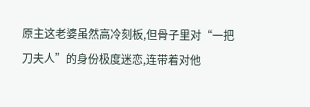原主这老婆虽然高冷刻板,但骨子里对“一把刀夫人”的身份极度迷恋,连带着对他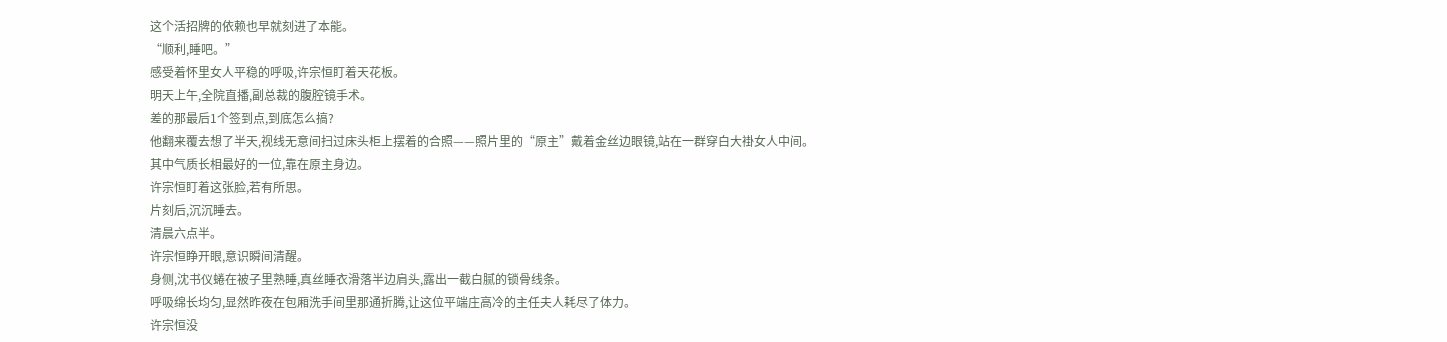这个活招牌的依赖也早就刻进了本能。
“顺利,睡吧。”
感受着怀里女人平稳的呼吸,许宗恒盯着天花板。
明天上午,全院直播,副总裁的腹腔镜手术。
差的那最后1个签到点,到底怎么搞?
他翻来覆去想了半天,视线无意间扫过床头柜上摆着的合照——照片里的“原主”戴着金丝边眼镜,站在一群穿白大褂女人中间。
其中气质长相最好的一位,靠在原主身边。
许宗恒盯着这张脸,若有所思。
片刻后,沉沉睡去。
清晨六点半。
许宗恒睁开眼,意识瞬间清醒。
身侧,沈书仪蜷在被子里熟睡,真丝睡衣滑落半边肩头,露出一截白腻的锁骨线条。
呼吸绵长均匀,显然昨夜在包厢洗手间里那通折腾,让这位平端庄高冷的主任夫人耗尽了体力。
许宗恒没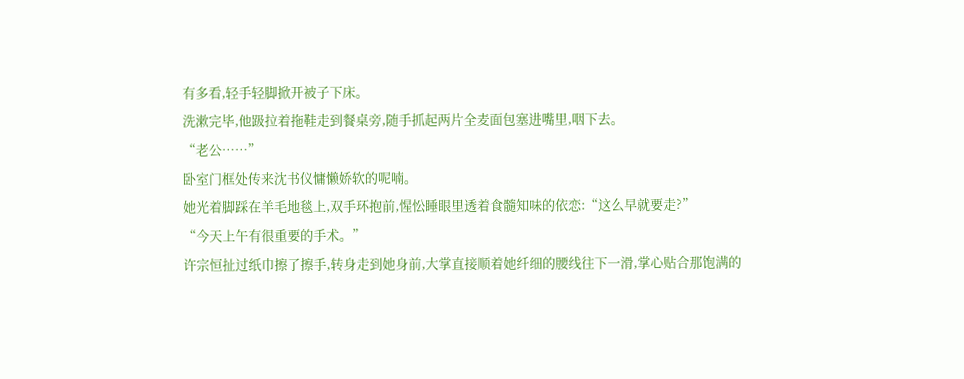有多看,轻手轻脚掀开被子下床。
洗漱完毕,他趿拉着拖鞋走到餐桌旁,随手抓起两片全麦面包塞进嘴里,咽下去。
“老公……”
卧室门框处传来沈书仪慵懒娇软的呢喃。
她光着脚踩在羊毛地毯上,双手环抱前,惺忪睡眼里透着食髓知味的依恋:“这么早就要走?”
“今天上午有很重要的手术。”
许宗恒扯过纸巾擦了擦手,转身走到她身前,大掌直接顺着她纤细的腰线往下一滑,掌心贴合那饱满的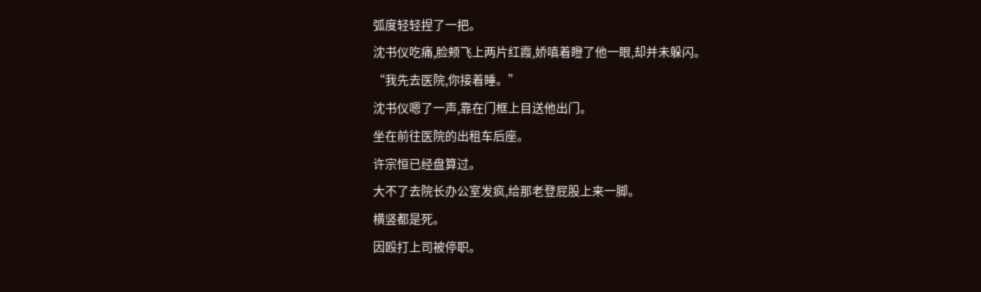弧度轻轻捏了一把。
沈书仪吃痛,脸颊飞上两片红霞,娇嗔着瞪了他一眼,却并未躲闪。
“我先去医院,你接着睡。”
沈书仪嗯了一声,靠在门框上目送他出门。
坐在前往医院的出租车后座。
许宗恒已经盘算过。
大不了去院长办公室发疯,给那老登屁股上来一脚。
横竖都是死。
因殴打上司被停职。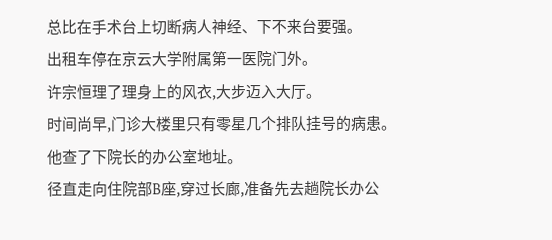总比在手术台上切断病人神经、下不来台要强。
出租车停在京云大学附属第一医院门外。
许宗恒理了理身上的风衣,大步迈入大厅。
时间尚早,门诊大楼里只有零星几个排队挂号的病患。
他查了下院长的办公室地址。
径直走向住院部B座,穿过长廊,准备先去趟院长办公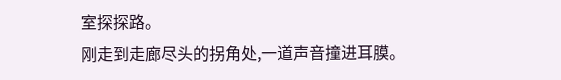室探探路。
刚走到走廊尽头的拐角处,一道声音撞进耳膜。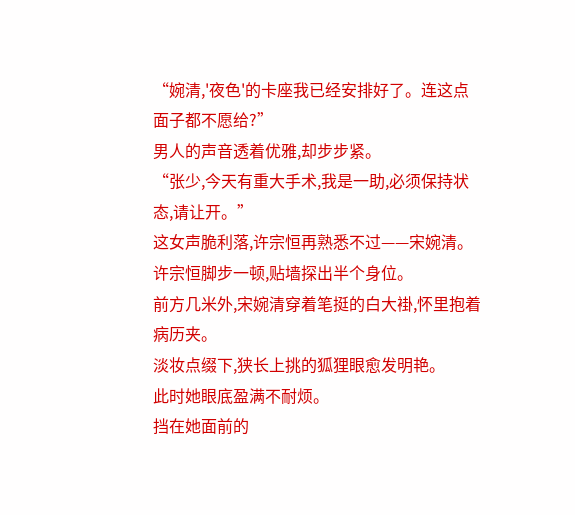“婉清,'夜色'的卡座我已经安排好了。连这点面子都不愿给?”
男人的声音透着优雅,却步步紧。
“张少,今天有重大手术,我是一助,必须保持状态,请让开。”
这女声脆利落,许宗恒再熟悉不过——宋婉清。
许宗恒脚步一顿,贴墙探出半个身位。
前方几米外,宋婉清穿着笔挺的白大褂,怀里抱着病历夹。
淡妆点缀下,狭长上挑的狐狸眼愈发明艳。
此时她眼底盈满不耐烦。
挡在她面前的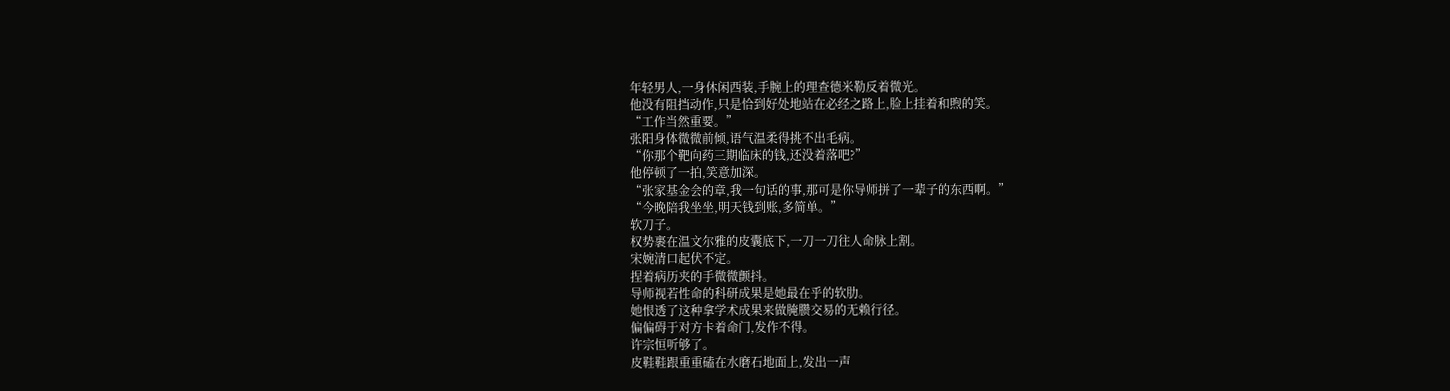年轻男人,一身休闲西装,手腕上的理查德米勒反着微光。
他没有阻挡动作,只是恰到好处地站在必经之路上,脸上挂着和煦的笑。
“工作当然重要。”
张阳身体微微前倾,语气温柔得挑不出毛病。
“你那个靶向药三期临床的钱,还没着落吧?”
他停顿了一拍,笑意加深。
“张家基金会的章,我一句话的事,那可是你导师拼了一辈子的东西啊。”
“今晚陪我坐坐,明天钱到账,多简单。”
软刀子。
权势裹在温文尔雅的皮囊底下,一刀一刀往人命脉上割。
宋婉清口起伏不定。
捏着病历夹的手微微颤抖。
导师视若性命的科研成果是她最在乎的软肋。
她恨透了这种拿学术成果来做腌臜交易的无赖行径。
偏偏碍于对方卡着命门,发作不得。
许宗恒听够了。
皮鞋鞋跟重重磕在水磨石地面上,发出一声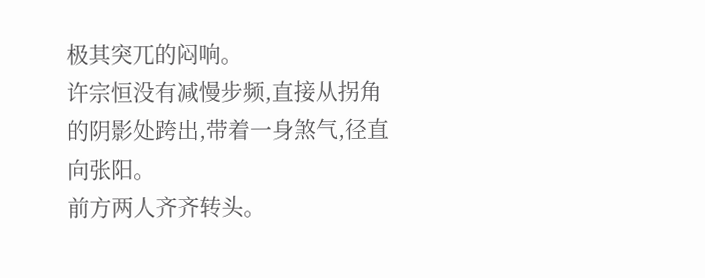极其突兀的闷响。
许宗恒没有减慢步频,直接从拐角的阴影处跨出,带着一身煞气,径直向张阳。
前方两人齐齐转头。